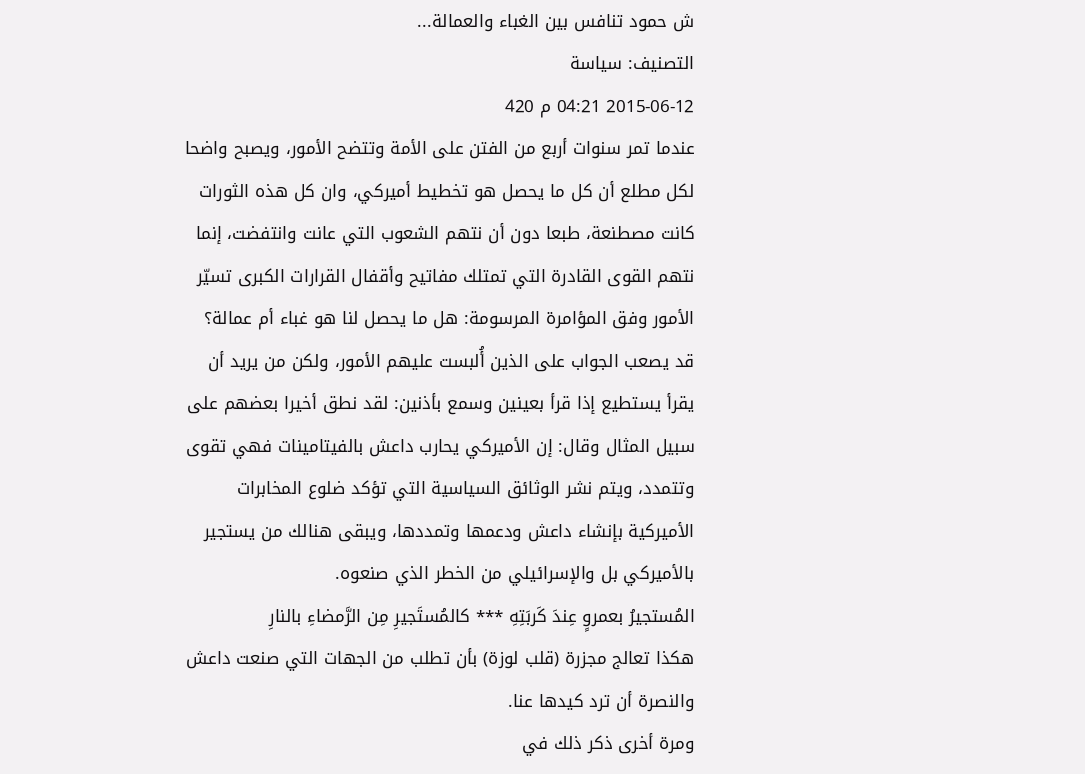ش حمود تنافس بين الغباء والعمالة...
التصنيف: سياسة
2015-06-12 04:21 م 420
عندما تمر سنوات أربع من الفتن على الأمة وتتضح الأمور، ويصبح واضحا لكل مطلع أن كل ما يحصل هو تخطيط أميركي، وان كل هذه الثورات كانت مصطنعة، طبعا دون أن نتهم الشعوب التي عانت وانتفضت، إنما نتهم القوى القادرة التي تمتلك مفاتيح وأقفال القرارات الكبرى تسيّر الأمور وفق المؤامرة المرسومة: هل ما يحصل لنا هو غباء أم عمالة؟ قد يصعب الجواب على الذين أُلبست عليهم الأمور، ولكن من يريد أن يقرأ يستطيع إذا قرأ بعينين وسمع بأذنين: لقد نطق أخيرا بعضهم على سبيل المثال وقال: إن الأميركي يحارب داعش بالفيتامينات فهي تقوى وتتمدد، ويتم نشر الوثائق السياسية التي تؤكد ضلوع المخابرات الأميركية بإنشاء داعش ودعمها وتمددها، ويبقى هنالك من يستجير بالأميركي بل والإسرائيلي من الخطر الذي صنعوه.
المُستجيرُ بعمروٍ عِندَ كَربَتِهِ *** كالمُستَجيرِ مِن الرَّمضاءِ بالنارِ
هكذا تعالج مجزرة (قلب لوزة) بأن تطلب من الجهات التي صنعت داعش والنصرة أن ترد كيدها عنا.
ومرة أخرى ذكر ذلك في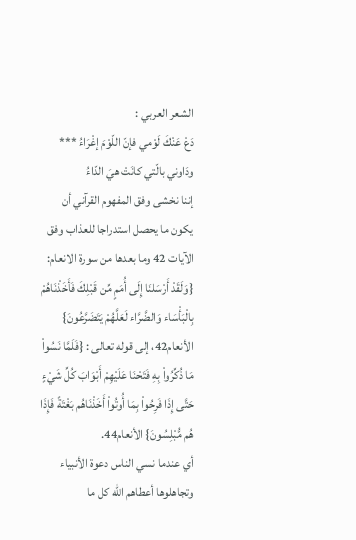الشعر العربي :
دَعْ عَنْكَ لَوْمي فإنّ اللّوْمَ إغْرَاءُ *** ودَاوني بالّتي كانَتْ هيَ الدّاءُ
إننا نخشى وفق المفهوم القرآني أن يكون ما يحصل استدراجا للعذاب وفق الآيات 42 وما بعدها من سورة الانعام:
{وَلَقَدْ أَرْسَلنَا إِلَى أُمَمٍ مِّن قَبْلِكَ فَأَخَذْنَاهُمْ بِالْبَأْسَاء وَالضَّرَّاء لَعَلَّهُمْ يَتَضَرَّعُونَ} الأنعام42، إلى قوله تعالى : {فَلَمَّا نَسُواْ مَا ذُكِّرُواْ بِهِ فَتَحْنَا عَلَيْهِمْ أَبْوَابَ كُلِّ شَيْءٍ حَتَّى إِذَا فَرِحُواْ بِمَا أُوتُواْ أَخَذْنَاهُم بَغْتَةً فَإِذَا هُم مُّبْلِسُونَ} الأنعام44.
أي عندما نسي الناس دعوة الأنبياء وتجاهلوها أعطاهم الله كل ما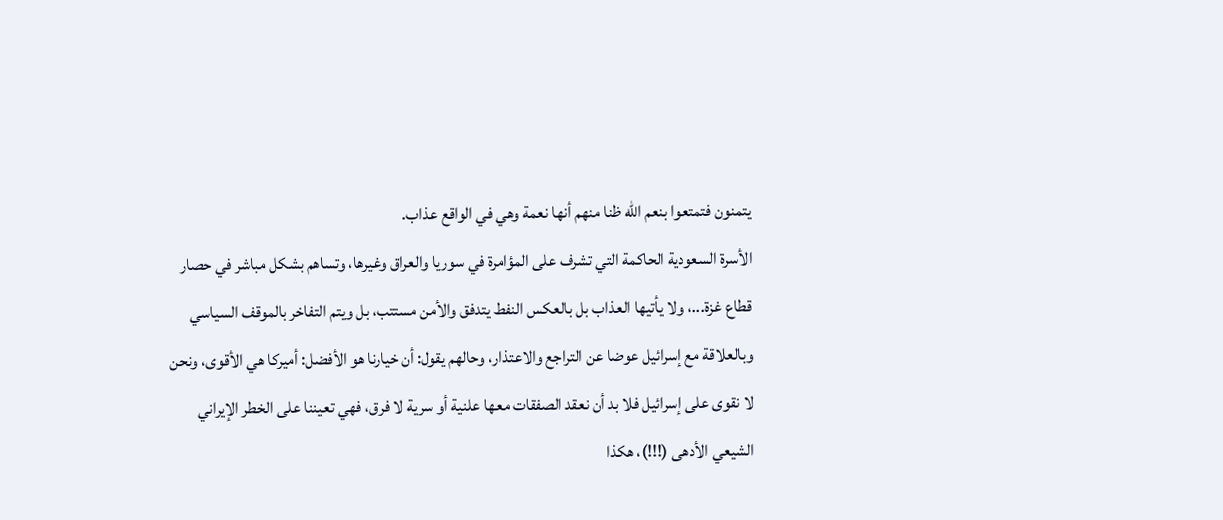يتمنون فتمتعوا بنعم الله ظنا منهم أنها نعمة وهي في الواقع عذاب.
الأسرة السعودية الحاكمة التي تشرف على المؤامرة في سوريا والعراق وغيرها، وتساهم بشكل مباشر في حصار قطاع غزة...، ولا يأتيها العذاب بل بالعكس النفط يتدفق والأمن مستتب، بل ويتم التفاخر بالموقف السياسي وبالعلاقة مع إسرائيل عوضا عن التراجع والاعتذار، وحالهم يقول: أن خيارنا هو الأفضل: أميركا هي الأقوى، ونحن لا نقوى على إسرائيل فلا بد أن نعقد الصفقات معها علنية أو سرية لا فرق، فهي تعيننا على الخطر الإيراني الشيعي الأدهى (!!!)، هكذا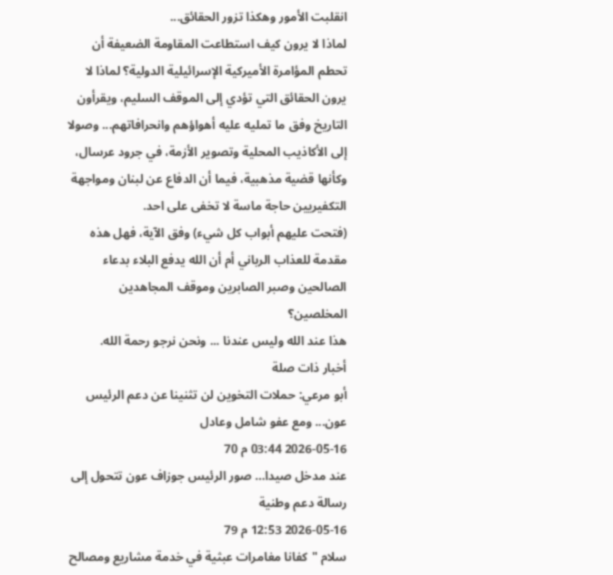انقلبت الأمور وهكذا تزور الحقائق...
لماذا لا يرون كيف استطاعت المقاومة الضعيفة أن تحطم المؤامرة الأميركية الإسرائيلية الدولية؟ لماذا لا يرون الحقائق التي تؤدي إلى الموقف السليم، ويقرأون التاريخ وفق ما تمليه عليه أهواؤهم وانحرافاتهم... وصولا إلى الأكاذيب المحلية وتصوير الأزمة، في جرود عرسال، وكأنها قضية مذهبية، فيما أن الدفاع عن لبنان ومواجهة التكفيريين حاجة ماسة لا تخفى على احد.
(فتحت عليهم أبواب كل شيء) وفق الآية، فهل هذه مقدمة للعذاب الرباني أم أن الله يدفع البلاء بدعاء الصالحين وصبر الصابرين وموقف المجاهدين المخلصين؟
هذا عند الله وليس عندنا ... ونحن نرجو رحمة الله.
أخبار ذات صلة
أبو مرعي: حملات التخوين لن تثنينا عن دعم الرئيس عون... ومع عفو شامل وعادل
2026-05-16 03:44 م 70
عند مدخل صيدا… صور الرئيس جوزاف عون تتحول إلى رسالة دعم وطنية
2026-05-16 12:53 م 79
سلام "كفانا مغامرات عبثية في خدمة مشاريع ومصالح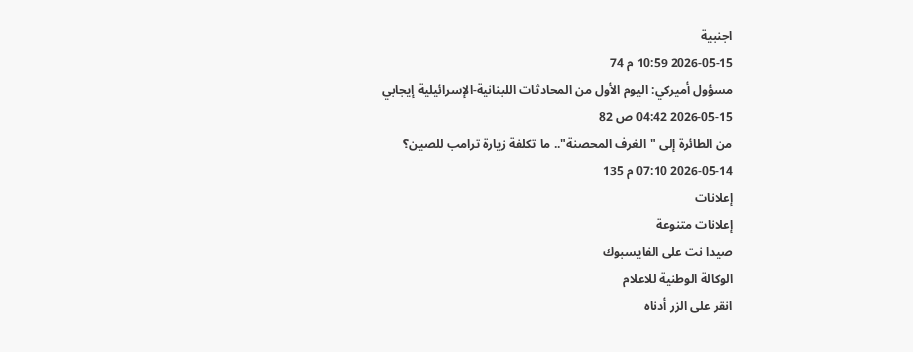اجنبية
2026-05-15 10:59 م 74
مسؤول أميركي: اليوم الأول من المحادثات اللبنانية-الإسرائيلية إيجابي
2026-05-15 04:42 ص 82
من الطائرة إلى "الغرف المحصنة".. ما تكلفة زيارة ترامب للصين؟
2026-05-14 07:10 م 135
إعلانات
إعلانات متنوعة
صيدا نت على الفايسبوك
الوكالة الوطنية للاعلام
انقر على الزر أدناه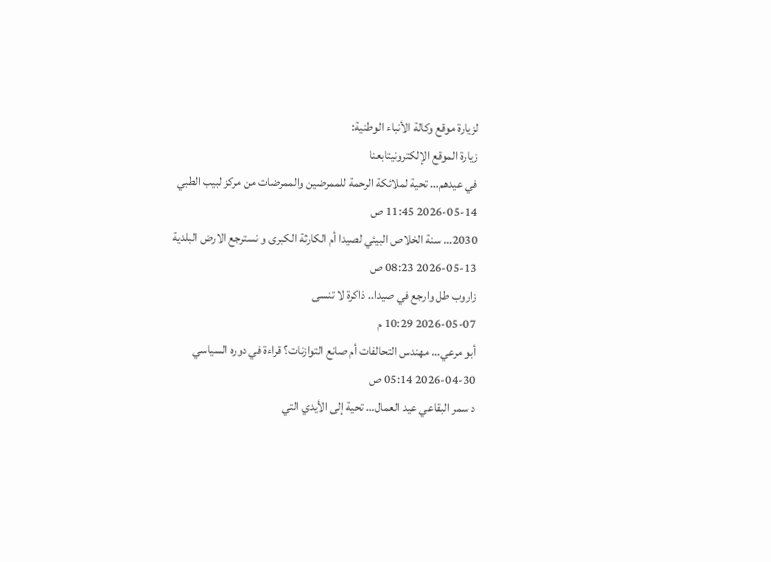لزيارة موقع وكالة الأنباء الوطنية:
زيارة الموقع الإلكترونيتابعنا
في عيدهم… تحية لملائكة الرحمة للممرضين والممرضات من مركز لبيب الطبي
2026-05-14 11:45 ص
2030… سنة الخلاص البيئي لصيدا أم الكارثة الكبرى و نسترجع الارض البلدية
2026-05-13 08:23 ص
زاروب طل وارجع في صيدا.. ذاكرة لا تنسى
2026-05-07 10:29 م
أبو مرعي… مهندس التحالفات أم صانع التوازنات؟ قراءة في دوره السياسي
2026-04-30 05:14 ص
د سمر البقاعي عيد العمال… تحية إلى الأيدي التي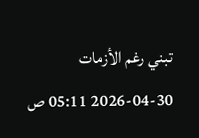تبني رغم الأزمات
2026-04-30 05:11 ص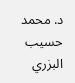د. محمد حسيب البزري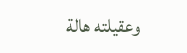وعقيلته هالة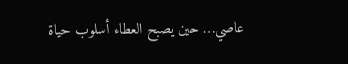عاصي… حين يصبح العطاء أسلوب حياة